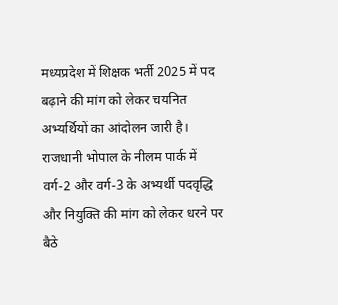मध्यप्रदेश में शिक्षक भर्ती 2025 में पद बढ़ाने की मांग को लेकर चयनित अभ्यर्थियों का आंदोलन जारी है। राजधानी भोपाल के नीलम पार्क में वर्ग-2 और वर्ग-3 के अभ्यर्थी पदवृद्धि और नियुक्ति की मांग को लेकर धरने पर बैठे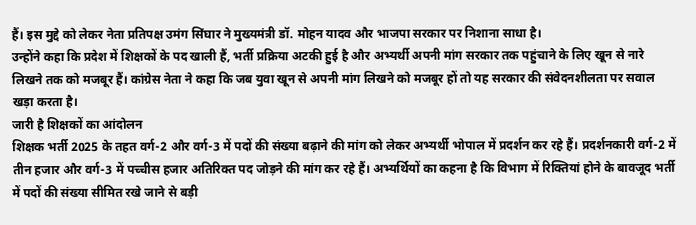हैं। इस मुद्दे को लेकर नेता प्रतिपक्ष उमंग सिंघार ने मुख्यमंत्री डॉ. मोहन यादव और भाजपा सरकार पर निशाना साधा है।
उन्होंने कहा कि प्रदेश में शिक्षकों के पद खाली हैं, भर्ती प्रक्रिया अटकी हुई है और अभ्यर्थी अपनी मांग सरकार तक पहुंचाने के लिए खून से नारे लिखने तक को मजबूर हैं। कांग्रेस नेता ने कहा कि जब युवा खून से अपनी मांग लिखने को मजबूर हों तो यह सरकार की संवेदनशीलता पर सवाल खड़ा करता है।
जारी है शिक्षकों का आंदोलन
शिक्षक भर्ती 2025 के तहत वर्ग-2 और वर्ग-3 में पदों की संख्या बढ़ाने की मांग को लेकर अभ्यर्थी भोपाल में प्रदर्शन कर रहे हैं। प्रदर्शनकारी वर्ग-2 में तीन हजार और वर्ग-3 में पच्चीस हजार अतिरिक्त पद जोड़ने की मांग कर रहे हैं। अभ्यर्थियों का कहना है कि विभाग में रिक्तियां होने के बावजूद भर्ती में पदों की संख्या सीमित रखे जाने से बड़ी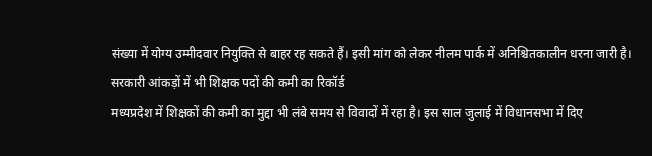संख्या में योग्य उम्मीदवार नियुक्ति से बाहर रह सकते हैं। इसी मांग को लेकर नीलम पार्क में अनिश्चितकालीन धरना जारी है।
सरकारी आंकड़ों में भी शिक्षक पदों की कमी का रिकॉर्ड
मध्यप्रदेश में शिक्षकों की कमी का मुद्दा भी लंबे समय से विवादों में रहा है। इस साल जुलाई में विधानसभा में दिए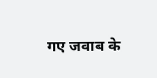गए जवाब के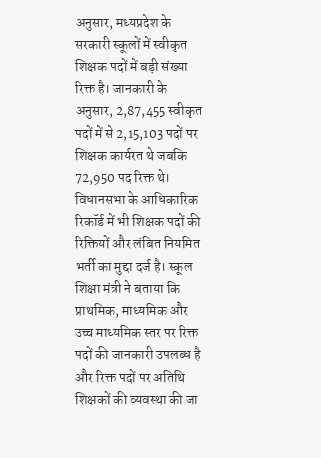अनुसार, मध्यप्रदेश के सरकारी स्कूलों में स्वीकृत शिक्षक पदों में बड़ी संख्या रिक्त है। जानकारी के अनुसार, 2,87,455 स्वीकृत पदों में से 2,15,103 पदों पर शिक्षक कार्यरत थे जबकि 72,950 पद रिक्त थे। विधानसभा के आधिकारिक रिकॉर्ड में भी शिक्षक पदों की रिक्तियों और लंबित नियमित भर्ती का मुद्दा दर्ज है। स्कूल शिक्षा मंत्री ने बताया कि प्राथमिक, माध्यमिक और उच्च माध्यमिक स्तर पर रिक्त पदों की जानकारी उपलब्ध है और रिक्त पदों पर अतिथि शिक्षकों की व्यवस्था की जा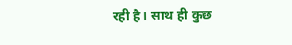रही है। साथ ही कुछ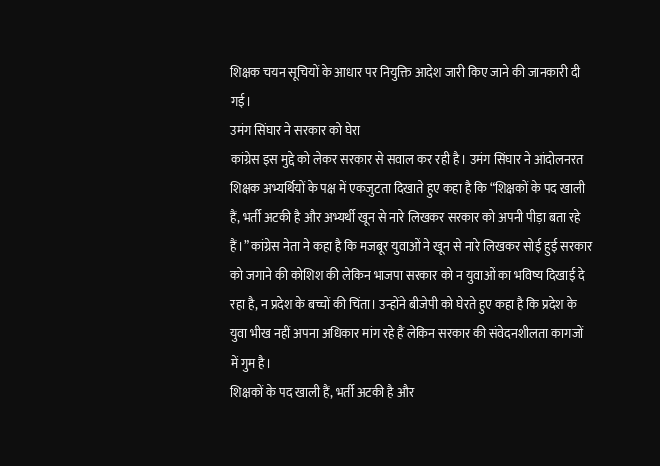शिक्षक चयन सूचियों के आधार पर नियुक्ति आदेश जारी किए जाने की जानकारी दी गई।
उमंग सिंघार ने सरकार को घेरा
कांग्रेस इस मुद्दे को लेकर सरकार से सवाल कर रही है। उमंग सिंघार ने आंदोलनरत शिक्षक अभ्यर्थियों के पक्ष में एकजुटता दिखाते हुए कहा है कि “शिक्षकों के पद खाली हैं, भर्ती अटकी है और अभ्यर्थी खून से नारे लिखकर सरकार को अपनी पीड़ा बता रहे हैं।” कांग्रेस नेता ने कहा है कि मजबूर युवाओं ने खून से नारे लिखकर सोई हुई सरकार को जगाने की कोशिश की लेकिन भाजपा सरकार को न युवाओं का भविष्य दिखाई दे रहा है, न प्रदेश के बच्चों की चिंता। उन्होंने बीजेपी को घेरते हुए कहा है कि प्रदेश के युवा भीख नहीं अपना अधिकार मांग रहे हैं लेकिन सरकार की संवेदनशीलता कागजों में गुम है।
शिक्षकों के पद खाली हैं, भर्ती अटकी है और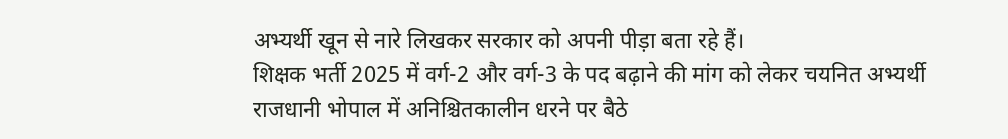अभ्यर्थी खून से नारे लिखकर सरकार को अपनी पीड़ा बता रहे हैं।
शिक्षक भर्ती 2025 में वर्ग-2 और वर्ग-3 के पद बढ़ाने की मांग को लेकर चयनित अभ्यर्थी राजधानी भोपाल में अनिश्चितकालीन धरने पर बैठे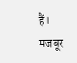हैं। मजबूर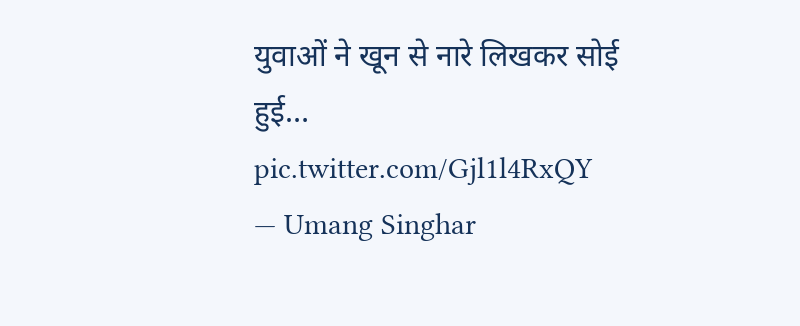युवाओं ने खून से नारे लिखकर सोई हुई… pic.twitter.com/Gjl1l4RxQY
— Umang Singhar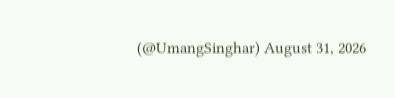(@UmangSinghar) August 31, 2026